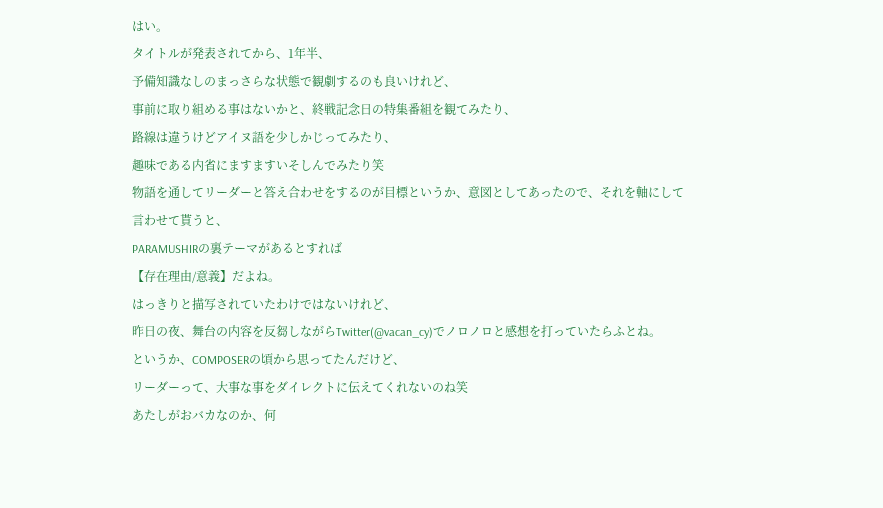はい。
タイトルが発表されてから、1年半、
予備知識なしのまっさらな状態で観劇するのも良いけれど、
事前に取り組める事はないかと、終戦記念日の特集番組を観てみたり、
路線は違うけどアイヌ語を少しかじってみたり、
趣味である内省にますますいそしんでみたり笑
物語を通してリーダーと答え合わせをするのが目標というか、意図としてあったので、それを軸にして言わせて貰うと、
PARAMUSHIRの裏テーマがあるとすれば
【存在理由/意義】だよね。
はっきりと描写されていたわけではないけれど、
昨日の夜、舞台の内容を反芻しながらTwitter(@vacan_cy)でノロノロと感想を打っていたらふとね。
というか、COMPOSERの頃から思ってたんだけど、
リーダーって、大事な事をダイレクトに伝えてくれないのね笑
あたしがおバカなのか、何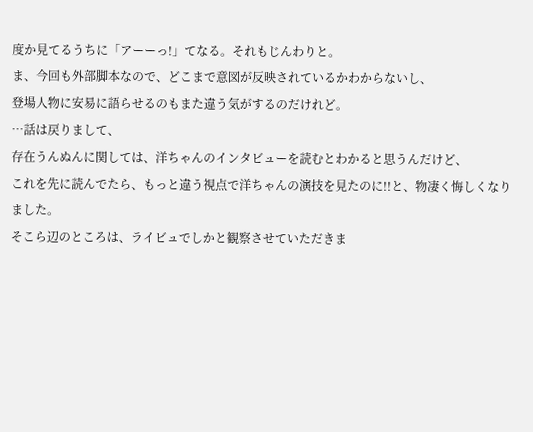度か見てるうちに「アーーっ!」てなる。それもじんわりと。
ま、今回も外部脚本なので、どこまで意図が反映されているかわからないし、
登場人物に安易に語らせるのもまた違う気がするのだけれど。
…話は戻りまして、
存在うんぬんに関しては、洋ちゃんのインタビューを読むとわかると思うんだけど、
これを先に読んでたら、もっと違う視点で洋ちゃんの演技を見たのに!!と、物凄く悔しくなりました。
そこら辺のところは、ライビュでしかと観察させていただきま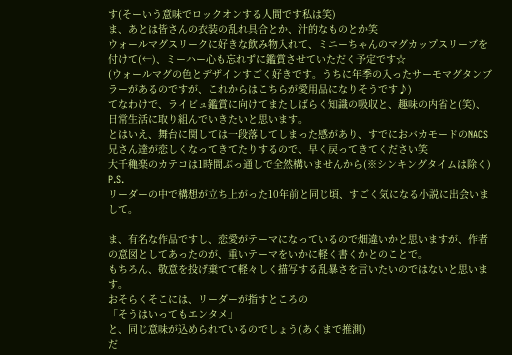す(そーいう意味でロックオンする人間です私は笑)
ま、あとは皆さんの衣装の乱れ具合とか、汁的なものとか笑
ウォールマグスリークに好きな飲み物入れて、ミニーちゃんのマグカップスリーブを付けて(←)、ミーハー心も忘れずに鑑賞させていただく予定です☆
(ウォールマグの色とデザインすごく好きです。うちに年季の入ったサーモマグタンブラーがあるのですが、これからはこちらが愛用品になりそうです♪)
てなわけで、ライビュ鑑賞に向けてまたしばらく知識の吸収と、趣味の内省と(笑)、日常生活に取り組んでいきたいと思います。
とはいえ、舞台に関しては一段落してしまった感があり、すでにおバカモードのNACS兄さん達が恋しくなってきてたりするので、早く戻ってきてください笑
大千穐楽のカテコは1時間ぶっ通しで全然構いませんから(※シンキングタイムは除く)
P.S.
リーダーの中で構想が立ち上がった10年前と同じ頃、すごく気になる小説に出会いまして。

ま、有名な作品ですし、恋愛がテーマになっているので畑違いかと思いますが、作者の意図としてあったのが、重いテーマをいかに軽く書くかとのことで。
もちろん、敬意を投げ棄てて軽々しく描写する乱暴さを言いたいのではないと思います。
おそらくそこには、リーダーが指すところの
「そうはいってもエンタメ」
と、同じ意味が込められているのでしょう(あくまで推測)
だ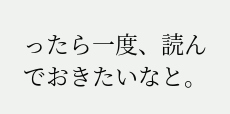ったら一度、読んでおきたいなと。